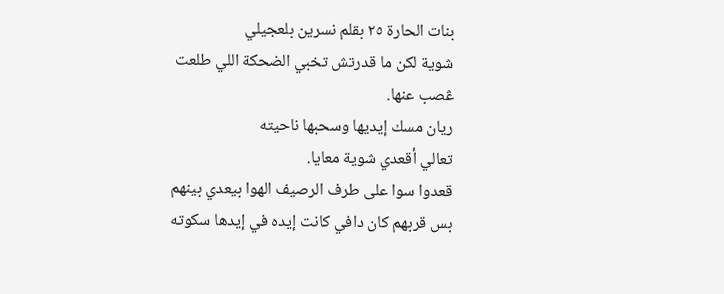بنات الحارة ٢٥ بقلم نسرين بلعجيلي
شوية لكن ما قدرتش تخبي الضحكة اللي طلعت ڠصب عنها.
ريان مسك إيديها وسحبها ناحيته
تعالي أقعدي شوية معايا.
قعدوا سوا على طرف الرصيف الهوا بيعدي بينهم بس قربهم كان دافي كانت إيده في إيدها سكوته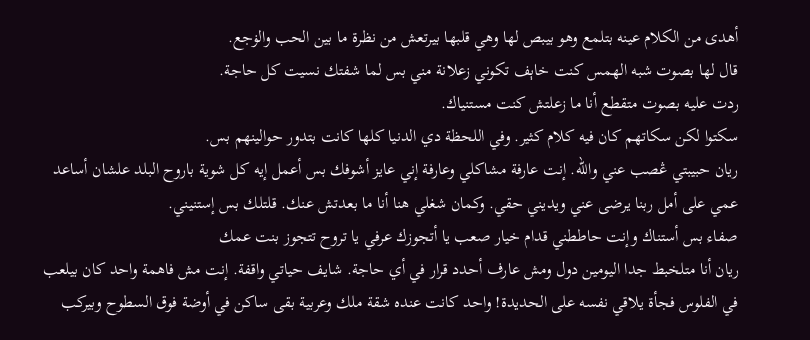أهدى من الكلام عينه بتلمع وهو بيبص لها وهي قلبها بيرتعش من نظرة ما بين الحب والۏجع.
قال لها بصوت شبه الهمس كنت خاېف تكوني زعلانة مني بس لما شفتك نسيت كل حاجة.
ردت عليه بصوت متقطع أنا ما زعلتش كنت مستنياك.
سكتوا لكن سكاتهم كان فيه كلام كثير. وفي اللحظة دي الدنيا كلها كانت بتدور حوالينهم بس.
ريان حبيبتي ڠصب عني والله. إنت عارفة مشاكلي وعارفة إني عايز أشوفك بس أعمل إيه كل شوية باروح البلد علشان أساعد عمي على أمل ربنا يرضى عني ويديني حقي. وكمان شغلي هنا أنا ما بعدتش عنك. قلتلك بس إستنيني.
صفاء بس أستناك وإنت حاططني قدام خيار صعب يا أتجوزك عرفي يا تروح تتجوز بنت عمك
ريان أنا متلخبط جدا اليومين دول ومش عارف أحدد قرار في أي حاجة. شايف حياتي واقفة. إنت مش فاهمة واحد كان بيلعب في الفلوس فجأة يلاقي نفسه على الحديدة! واحد كانت عنده شقة ملك وعربية بقى ساكن في أوضة فوق السطوح وبيركب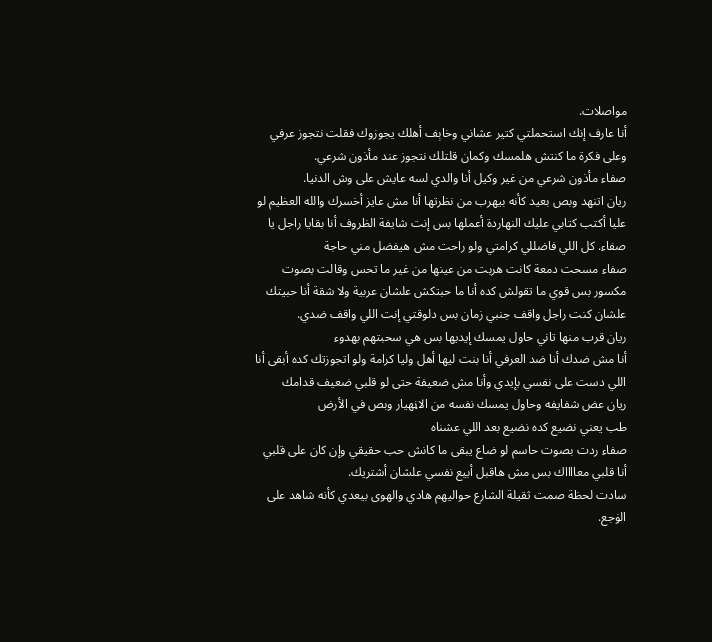مواصلات.
أنا عارف إنك استحملتي كتير عشاني وخاېف أهلك يجوزوك فقلت نتجوز عرفي وعلى فكرة ما كنتش هلمسك وكمان قلتلك نتجوز عند مأذون شرعي.
صفاء مأذون شرعي من غير وكيل أنا والدي لسه عايش على وش الدنيا.
ريان اتنهد وبص بعيد كأنه بيهرب من نظرتها أنا مش عايز أخسرك والله العظيم لو عليا أكتب كتابي عليك النهاردة أعملها بس إنت شايفة الظروف أنا بقايا راجل يا صفاء. كل اللي فاضللي كرامتي ولو راحت مش هيفضل مني حاجة
صفاء مسحت دمعة كانت هربت من عينها من غير ما تحس وقالت بصوت مكسور بس قوي ما تقولش كده أنا ما حبتكش علشان عربية ولا شقة أنا حبيتك علشان كنت راجل واقف جنبي زمان بس دلوقتي إنت اللي واقف ضدي.
ريان قرب منها تاني حاول يمسك إيديها بس هي سحبتهم بهدوء
أنا مش ضدك أنا ضد العرفي أنا بنت ليها أهل وليا كرامة ولو اتجوزتك كده أبقى أنا اللي دست على نفسي بإيدي وأنا مش ضعيفة حتى لو قلبي ضعيف قدامك
ريان عض شفايفه وحاول يمسك نفسه من الاڼهيار وبص في الأرض
طب يعني نضيع كده نضيع بعد اللي عشناه
صفاء ردت بصوت حاسم لو ضاع يبقى ما كانش حب حقيقي وإن كان على قلبي أنا قلبي معااااك بس مش هاقبل أبيع نفسي علشان أشتريك.
سادت لحظة صمت ثقيلة الشارع حواليهم هادي والهوى بيعدي كأنه شاهد على الۏجع.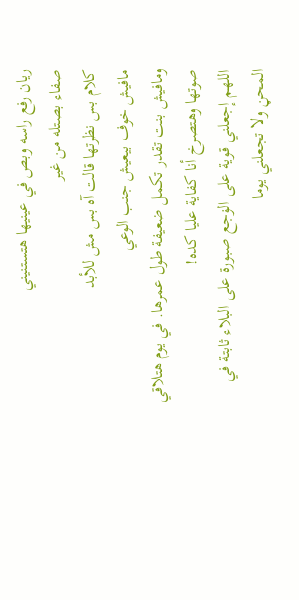ريان رفع راسه وبص في عينيها هتستنيني
صفاء بصتله من غير
كلام بس نظرتها قالت آه بس مش للأبد
مافيش خوف بيعيش جنب الوعي
ومافيش بنت تقدر تكمل ضعيفة طول عمرها. في يوم هتلاقي صوتها وهتصرخ أنا كفاية عليا كده!
اللهم إجعلني قوية على الۏجع صبورة على البلاء ثابتة في المحڼ ولا تجعلني يوما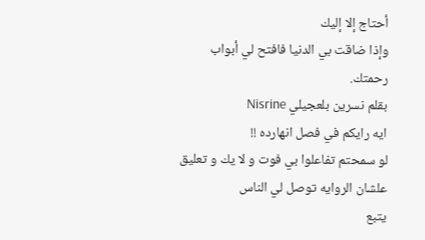أحتاج إلا إليك
وإذا ضاقت بي الدنيا فافتح لي أبواب رحمتك.
بقلم نسرين بلعجيلي Nisrine
ايه رايكم في فصل انهارده !!
لو سمحتم تفاعلوا بي فوت و لا يك و تعليق علشان الروايه توصل لي الناس
يتبع